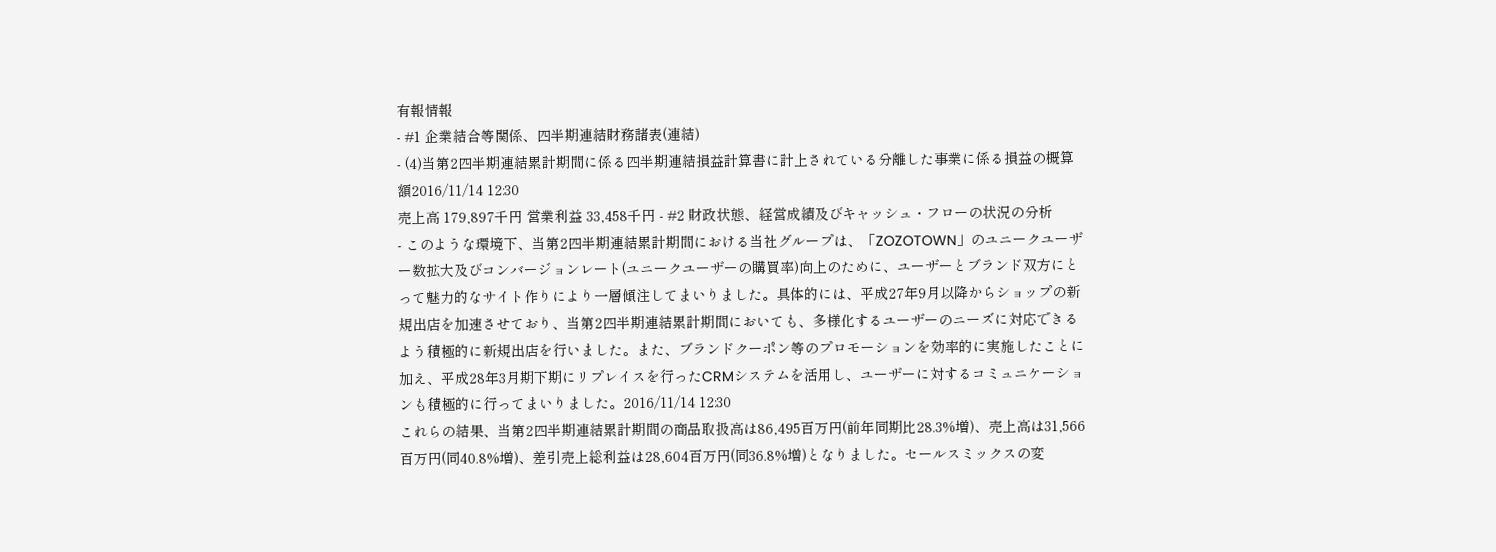有報情報
- #1 企業結合等関係、四半期連結財務諸表(連結)
- (4)当第2四半期連結累計期間に係る四半期連結損益計算書に計上されている分離した事業に係る損益の概算額2016/11/14 12:30
売上高 179,897千円 営業利益 33,458千円 - #2 財政状態、経営成績及びキャッシュ・フローの状況の分析
- このような環境下、当第2四半期連結累計期間における当社グループは、「ZOZOTOWN」のユニークユーザー数拡大及びコンバージョンレート(ユニークユーザーの購買率)向上のために、ユーザーとブランド双方にとって魅力的なサイト作りにより一層傾注してまいりました。具体的には、平成27年9月以降からショップの新規出店を加速させており、当第2四半期連結累計期間においても、多様化するユーザーのニーズに対応できるよう積極的に新規出店を行いました。また、ブランドクーポン等のプロモーションを効率的に実施したことに加え、平成28年3月期下期にリプレイスを行ったCRMシステムを活用し、ユーザーに対するコミュニケーションも積極的に行ってまいりました。2016/11/14 12:30
これらの結果、当第2四半期連結累計期間の商品取扱高は86,495百万円(前年同期比28.3%増)、売上高は31,566百万円(同40.8%増)、差引売上総利益は28,604百万円(同36.8%増)となりました。セールスミックスの変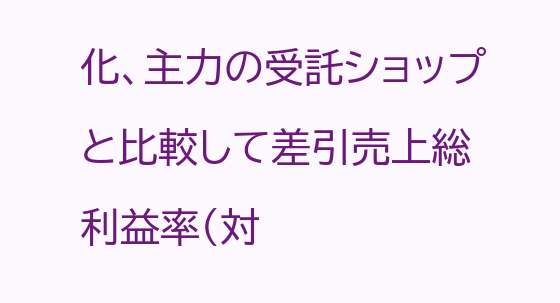化、主力の受託ショップと比較して差引売上総利益率(対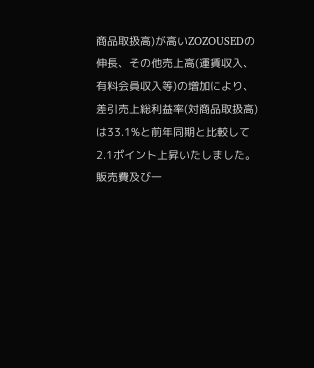商品取扱高)が高いZOZOUSEDの伸長、その他売上高(運賃収入、有料会員収入等)の増加により、差引売上総利益率(対商品取扱高)は33.1%と前年同期と比較して2.1ポイント上昇いたしました。
販売費及び一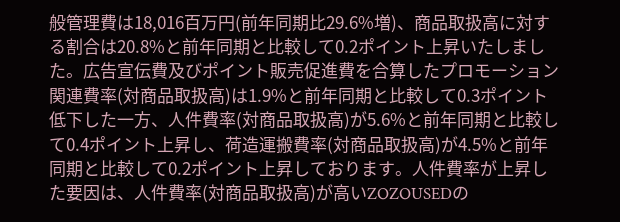般管理費は18,016百万円(前年同期比29.6%増)、商品取扱高に対する割合は20.8%と前年同期と比較して0.2ポイント上昇いたしました。広告宣伝費及びポイント販売促進費を合算したプロモーション関連費率(対商品取扱高)は1.9%と前年同期と比較して0.3ポイント低下した一方、人件費率(対商品取扱高)が5.6%と前年同期と比較して0.4ポイント上昇し、荷造運搬費率(対商品取扱高)が4.5%と前年同期と比較して0.2ポイント上昇しております。人件費率が上昇した要因は、人件費率(対商品取扱高)が高いZOZOUSEDの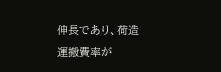伸長であり、荷造運搬費率が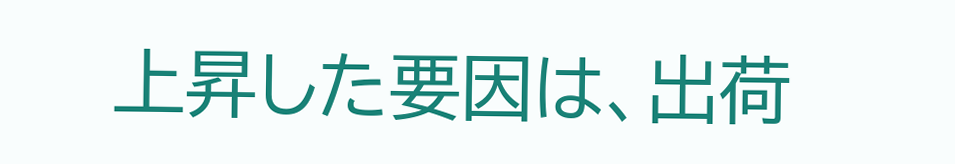上昇した要因は、出荷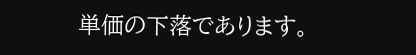単価の下落であります。